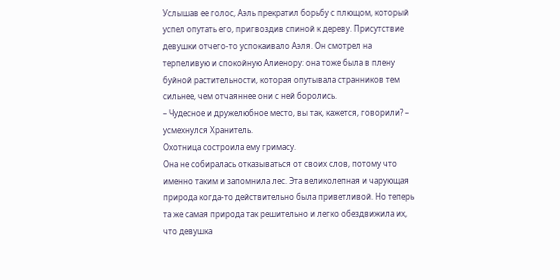Услышав ее голос, Аэль прекратил борьбу с плющом, который успел опутать его, пригвоздив спиной к дереву. Присутствие девушки отчего-то успокаивало Аэля. Он смотрел на терпеливую и спокойную Алиенору: она тоже была в плену буйной растительности, которая опутывала странников тем сильнее, чем отчаяннее они с ней боролись.
– Чудесное и дружелюбное место, вы так, кажется, говорили? – усмехнулся Хранитель.
Охотница состроила ему гримасу.
Она не собиралась отказываться от своих слов, потому что именно таким и запомнила лес. Эта великолепная и чарующая природа когда-то действительно была приветливой. Но теперь та же самая природа так решительно и легко обездвижила их, что девушка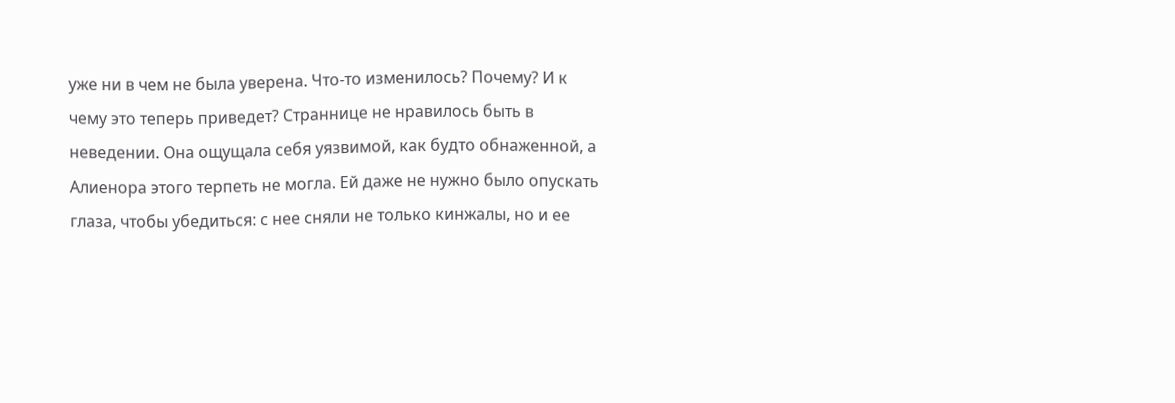уже ни в чем не была уверена. Что-то изменилось? Почему? И к чему это теперь приведет? Страннице не нравилось быть в неведении. Она ощущала себя уязвимой, как будто обнаженной, а Алиенора этого терпеть не могла. Ей даже не нужно было опускать глаза, чтобы убедиться: с нее сняли не только кинжалы, но и ее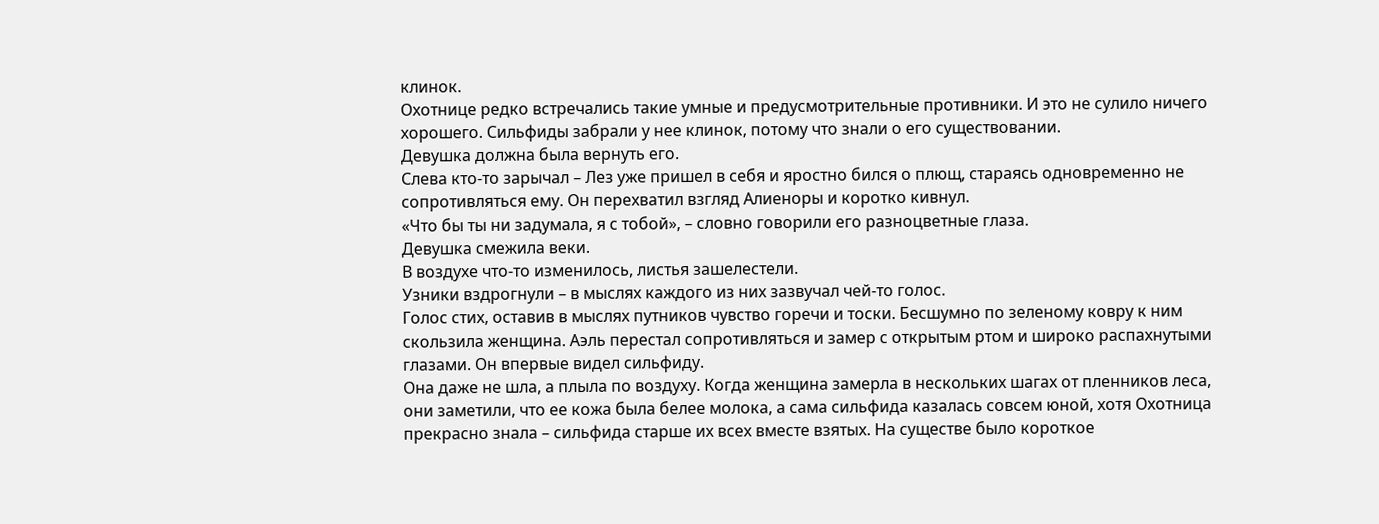клинок.
Охотнице редко встречались такие умные и предусмотрительные противники. И это не сулило ничего хорошего. Сильфиды забрали у нее клинок, потому что знали о его существовании.
Девушка должна была вернуть его.
Слева кто-то зарычал – Лез уже пришел в себя и яростно бился о плющ, стараясь одновременно не сопротивляться ему. Он перехватил взгляд Алиеноры и коротко кивнул.
«Что бы ты ни задумала, я с тобой», – словно говорили его разноцветные глаза.
Девушка смежила веки.
В воздухе что-то изменилось, листья зашелестели.
Узники вздрогнули – в мыслях каждого из них зазвучал чей-то голос.
Голос стих, оставив в мыслях путников чувство горечи и тоски. Бесшумно по зеленому ковру к ним скользила женщина. Аэль перестал сопротивляться и замер с открытым ртом и широко распахнутыми глазами. Он впервые видел сильфиду.
Она даже не шла, а плыла по воздуху. Когда женщина замерла в нескольких шагах от пленников леса, они заметили, что ее кожа была белее молока, а сама сильфида казалась совсем юной, хотя Охотница прекрасно знала – сильфида старше их всех вместе взятых. На существе было короткое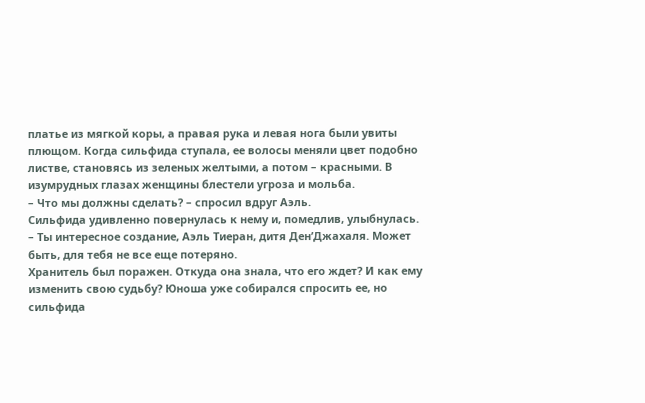платье из мягкой коры, а правая рука и левая нога были увиты плющом. Когда сильфида ступала, ее волосы меняли цвет подобно листве, становясь из зеленых желтыми, а потом – красными. В изумрудных глазах женщины блестели угроза и мольба.
– Что мы должны сделать? – спросил вдруг Аэль.
Сильфида удивленно повернулась к нему и, помедлив, улыбнулась.
– Ты интересное создание, Аэль Тиеран, дитя Ден’Джахаля. Может быть, для тебя не все еще потеряно.
Хранитель был поражен. Откуда она знала, что его ждет? И как ему изменить свою судьбу? Юноша уже собирался спросить ее, но сильфида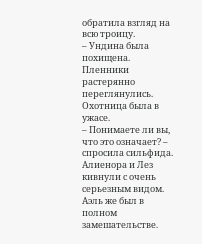обратила взгляд на всю троицу.
– Ундина была похищена.
Пленники растерянно переглянулись. Охотница была в ужасе.
– Понимаете ли вы, что это означает? – спросила сильфида.
Алиенора и Лез кивнули с очень серьезным видом. Аэль же был в полном замешательстве.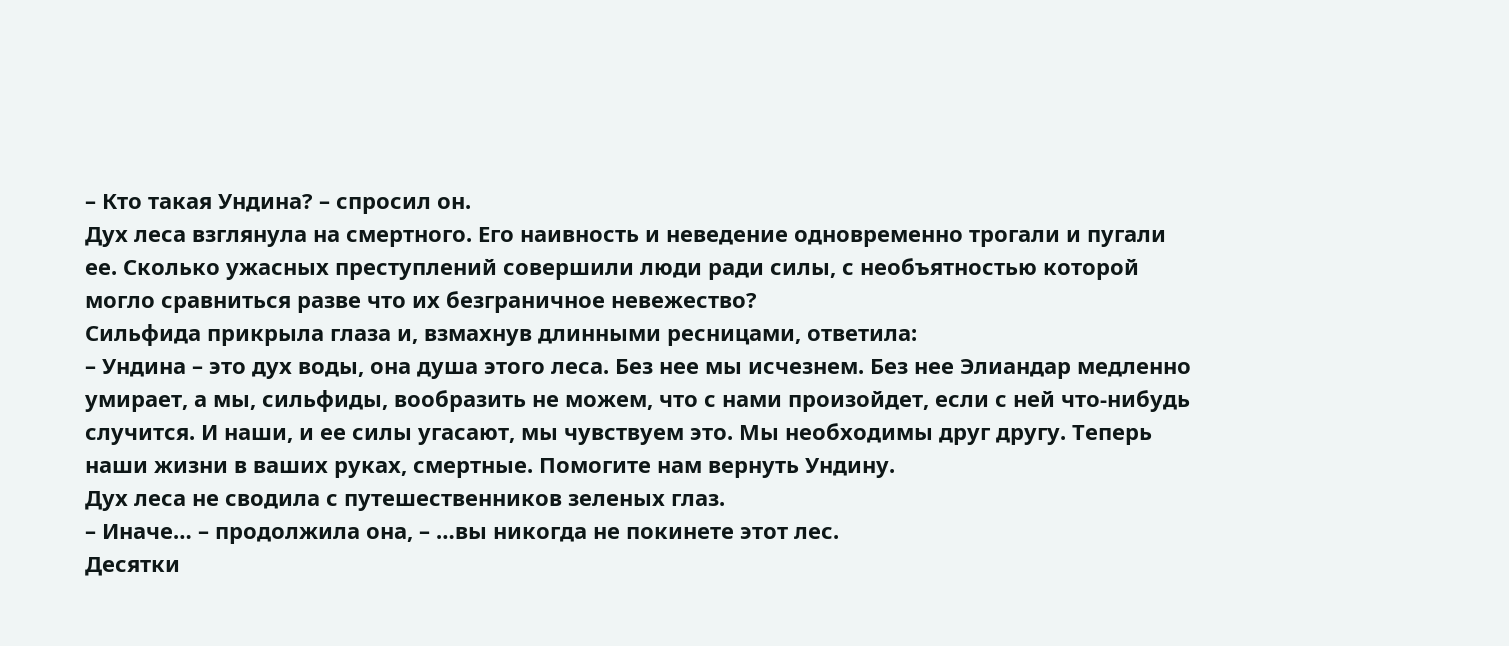– Кто такая Ундина? – спросил он.
Дух леса взглянула на смертного. Его наивность и неведение одновременно трогали и пугали ее. Сколько ужасных преступлений совершили люди ради силы, с необъятностью которой могло сравниться разве что их безграничное невежество?
Сильфида прикрыла глаза и, взмахнув длинными ресницами, ответила:
– Ундина – это дух воды, она душа этого леса. Без нее мы исчезнем. Без нее Элиандар медленно умирает, а мы, сильфиды, вообразить не можем, что с нами произойдет, если с ней что-нибудь случится. И наши, и ее силы угасают, мы чувствуем это. Мы необходимы друг другу. Теперь наши жизни в ваших руках, смертные. Помогите нам вернуть Ундину.
Дух леса не сводила с путешественников зеленых глаз.
– Иначе… – продолжила она, – …вы никогда не покинете этот лес.
Десятки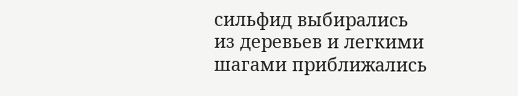сильфид выбирались из деревьев и легкими шагами приближались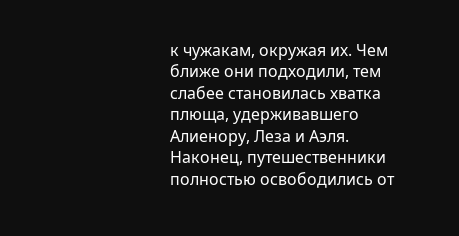к чужакам, окружая их. Чем ближе они подходили, тем слабее становилась хватка плюща, удерживавшего Алиенору, Леза и Аэля.
Наконец, путешественники полностью освободились от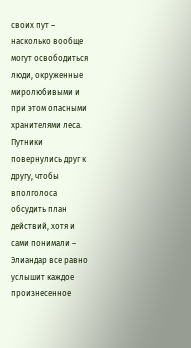своих пут – насколько вообще могут освободиться люди, окруженные миролюбивыми и при этом опасными хранителями леса.
Путники повернулись друг к другу, чтобы вполголоса обсудить план действий, хотя и сами понимали – Элиандар все равно услышит каждое произнесенное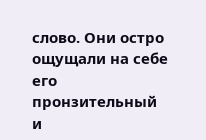слово. Они остро ощущали на себе его пронзительный и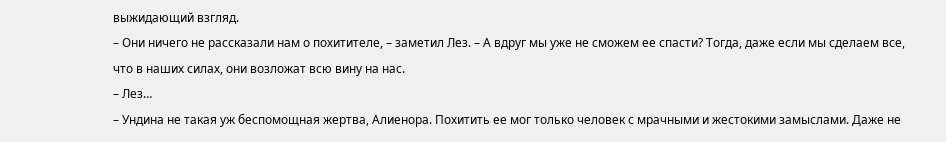выжидающий взгляд.
– Они ничего не рассказали нам о похитителе, – заметил Лез. – А вдруг мы уже не сможем ее спасти? Тогда, даже если мы сделаем все, что в наших силах, они возложат всю вину на нас.
– Лез…
– Ундина не такая уж беспомощная жертва, Алиенора. Похитить ее мог только человек с мрачными и жестокими замыслами. Даже не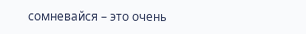сомневайся – это очень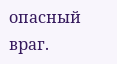опасный враг.